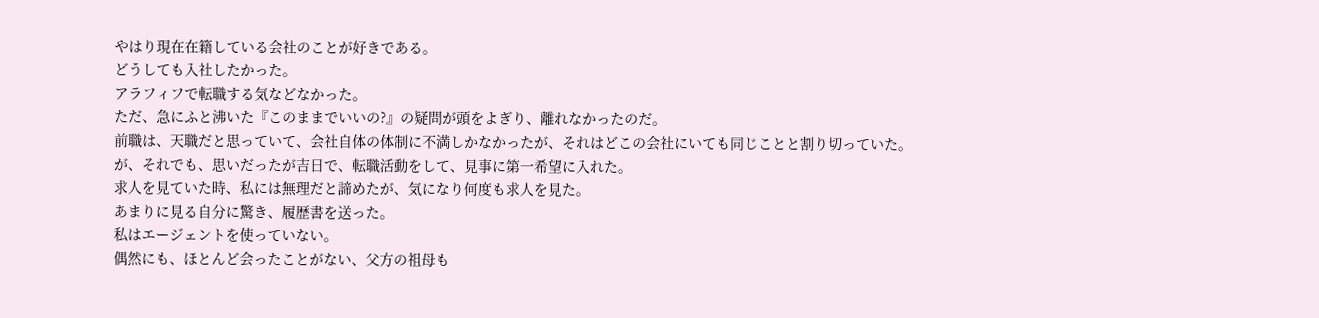やはり現在在籍している会社のことが好きである。
どうしても入社したかった。
アラフィフで転職する気などなかった。
ただ、急にふと沸いた『このままでいいの?』の疑問が頭をよぎり、離れなかったのだ。
前職は、天職だと思っていて、会社自体の体制に不満しかなかったが、それはどこの会社にいても同じことと割り切っていた。
が、それでも、思いだったが吉日で、転職活動をして、見事に第一希望に入れた。
求人を見ていた時、私には無理だと諦めたが、気になり何度も求人を見た。
あまりに見る自分に驚き、履歴書を送った。
私はエージェントを使っていない。
偶然にも、ほとんど会ったことがない、父方の祖母も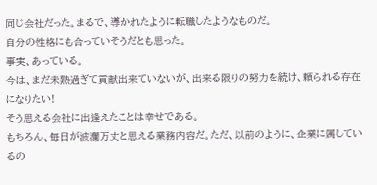同じ会社だった。まるで、導かれたように転職したようなものだ。
自分の性格にも合っていそうだとも思った。
事実、あっている。
今は、まだ未熟過ぎて貢献出来ていないが、出来る限りの努力を続け、頼られる存在になりたい!
そう思える会社に出逢えたことは幸せである。
もちろん、毎日が波瀾万丈と思える業務内容だ。ただ、以前のように、企業に属しているの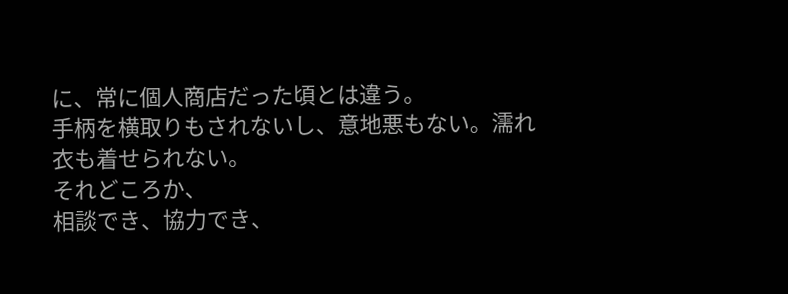に、常に個人商店だった頃とは違う。
手柄を横取りもされないし、意地悪もない。濡れ衣も着せられない。
それどころか、
相談でき、協力でき、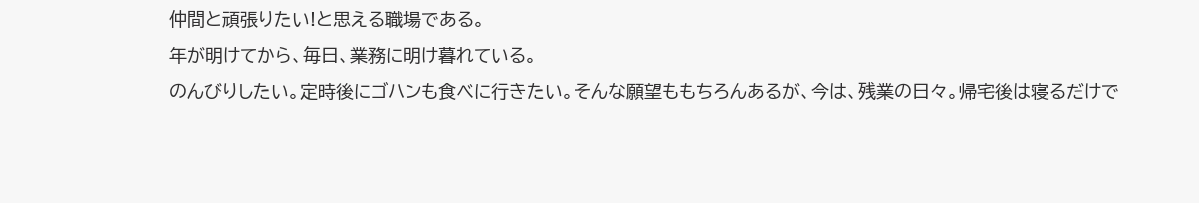仲間と頑張りたい!と思える職場である。
年が明けてから、毎日、業務に明け暮れている。
のんびりしたい。定時後にゴハンも食べに行きたい。そんな願望ももちろんあるが、今は、残業の日々。帰宅後は寝るだけで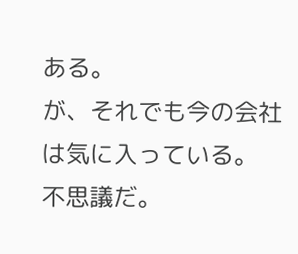ある。
が、それでも今の会社は気に入っている。
不思議だ。